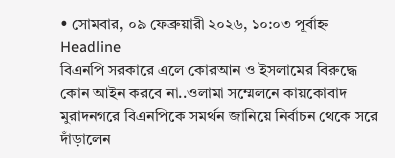• সোমবার, ০৯ ফেব্রুয়ারী ২০২৬, ১০:০৩ পূর্বাহ্ন
Headline
বিএনপি সরকারে এলে কোরআন ও ইসলামের বিরুদ্ধে কোন আইন করবে না..ওলামা সম্মেলনে কায়কোবাদ মুরাদনগরে বিএনপিকে সমর্থন জানিয়ে নির্বাচন থেকে সরে দাঁড়ালেন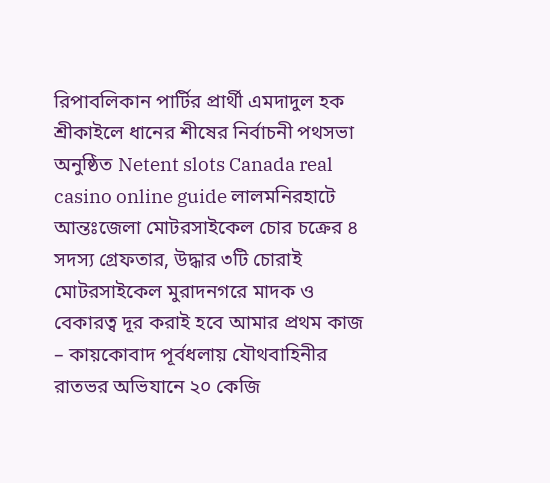রিপাবলিকান পার্টির প্রার্থী এমদাদুল হক শ্রীকাইলে ধানের শীষের নির্বাচনী পথসভা অনুষ্ঠিত Netent slots Canada real casino online guide লালমনিরহাটে আন্তঃজেলা মোটরসাইকেল চোর চক্রের ৪ সদস্য গ্রেফতার, উদ্ধার ৩টি চোরাই মোটরসাইকেল মুরাদনগরে মাদক ও বেকারত্ব দূর করাই হবে আমার প্রথম কাজ – কায়কোবাদ পূর্বধলায় যৌথবাহিনীর রাতভর অভিযানে ২০ কেজি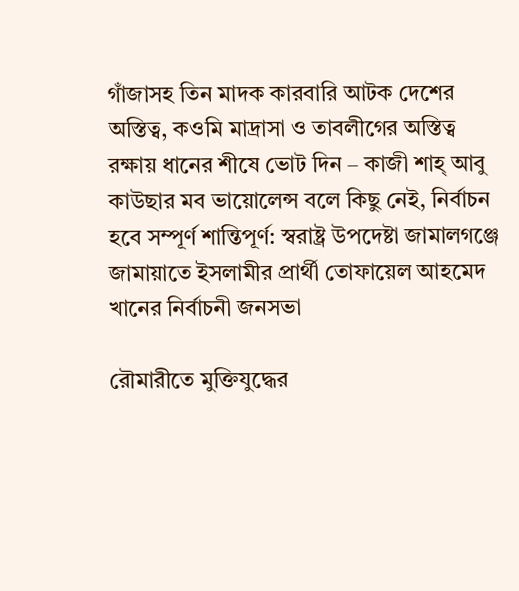গাঁজাসহ তিন মাদক কারবারি আটক দেশের অস্তিত্ব, কওমি মাদ্রাসা ও তাবলীগের অস্তিত্ব রক্ষায় ধানের শীষে ভোট দিন – কাজী শাহ্ আবু কাউছার মব ভায়োলেন্স বলে কিছু নেই, নির্বাচন হবে সম্পূর্ণ শান্তিপূর্ণ: স্বরাষ্ট্র উপদেষ্টা জামালগঞ্জে জামায়াতে ইসলামীর প্রার্থী তোফায়েল আহমেদ খানের নির্বাচনী জনসভা

রৌমারীতে মুক্তিযুদ্ধের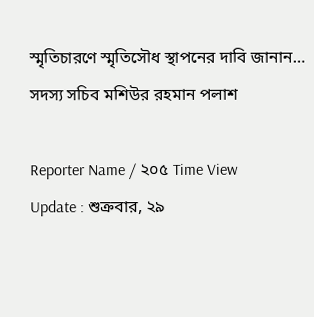স্মৃতিচারণে স্মৃতিসৌধ স্থাপনের দাবি জানান… সদস্য সচিব মশিউর রহমান পলাশ

Reporter Name / ২০৫ Time View
Update : শুক্রবার, ২৯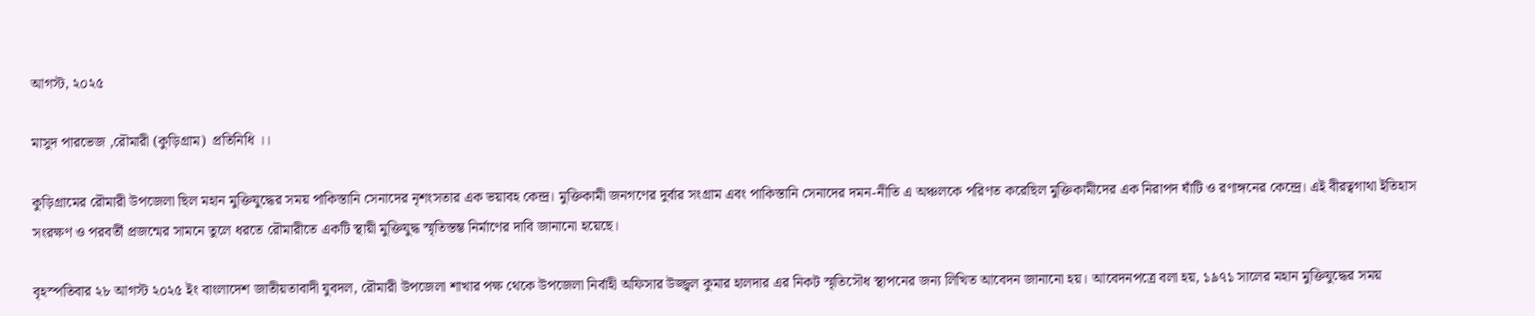আগস্ট, ২০২৫

মাসুদ পারভেজ ,রৌমারী (কুড়িগ্রাম)  প্রতিনিধি ।।

কুড়িগ্রামের রৌমারী উপজেলা ছিল মহান মুক্তিযুদ্ধের সময় পাকিস্তানি সেনাদের নৃশংসতার এক ভয়াবহ কেন্দ্র। মুক্তিকামী জনগণের দুর্বার সংগ্রাম এবং পাকিস্তানি সেনাদের দমন-নীতি এ অঞ্চলকে পরিণত করেছিল মুক্তিকামীদের এক নিরাপদ ঘাঁটি ও রণাঙ্গনের কেন্দ্রে। এই বীরত্বগাথা ইতিহাস সংরক্ষণ ও পরবর্তী প্রজন্মের সামনে তুলে ধরতে রৌমারীতে একটি স্থায়ী মুক্তিযুদ্ধ স্মৃতিস্তম্ভ নির্মাণের দাবি জানানো হয়েছে।

বৃহস্পতিবার ২৮ আগস্ট ২০২৫ ইং বাংলাদেশ জাতীয়তাবাদী যুবদল, রৌমারী উপজেলা শাখার পক্ষ থেকে উপজেলা নির্বাহী অফিসার উজ্জ্বল কুমার হালদার এর নিকট স্মৃতিসৌধ স্থাপনের জন্য লিখিত আবেদন জানানো হয়। আবেদনপত্রে বলা হয়, ১৯৭১ সালের মহান মুক্তিযুদ্ধের সময়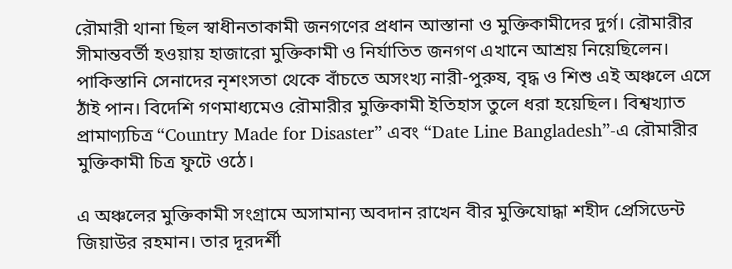রৌমারী থানা ছিল স্বাধীনতাকামী জনগণের প্রধান আস্তানা ও মুক্তিকামীদের দুর্গ। রৌমারীর সীমান্তবর্তী হওয়ায় হাজারো মুক্তিকামী ও নির্যাতিত জনগণ এখানে আশ্রয় নিয়েছিলেন। পাকিস্তানি সেনাদের নৃশংসতা থেকে বাঁচতে অসংখ্য নারী-পুরুষ, বৃদ্ধ ও শিশু এই অঞ্চলে এসে ঠাঁই পান। বিদেশি গণমাধ্যমেও রৌমারীর মুক্তিকামী ইতিহাস তুলে ধরা হয়েছিল। বিশ্বখ্যাত প্রামাণ্যচিত্র “Country Made for Disaster” এবং “Date Line Bangladesh”-এ রৌমারীর মুক্তিকামী চিত্র ফুটে ওঠে।

এ অঞ্চলের মুক্তিকামী সংগ্রামে অসামান্য অবদান রাখেন বীর মুক্তিযোদ্ধা শহীদ প্রেসিডেন্ট জিয়াউর রহমান। তার দূরদর্শী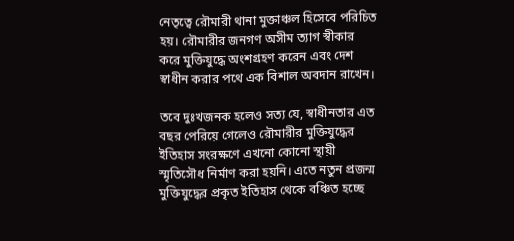নেতৃত্বে রৌমারী থানা মুক্তাঞ্চল হিসেবে পরিচিত হয়। রৌমারীর জনগণ অসীম ত্যাগ স্বীকার করে মুক্তিযুদ্ধে অংশগ্রহণ করেন এবং দেশ স্বাধীন করার পথে এক বিশাল অবদান রাখেন।

তবে দুঃখজনক হলেও সত্য যে, স্বাধীনতার এত বছর পেরিয়ে গেলেও রৌমারীর মুক্তিযুদ্ধের ইতিহাস সংরক্ষণে এখনো কোনো স্থায়ী স্মৃতিসৌধ নির্মাণ করা হয়নি। এতে নতুন প্রজন্ম মুক্তিযুদ্ধের প্রকৃত ইতিহাস থেকে বঞ্চিত হচ্ছে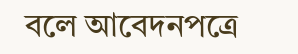বলে আবেদনপত্রে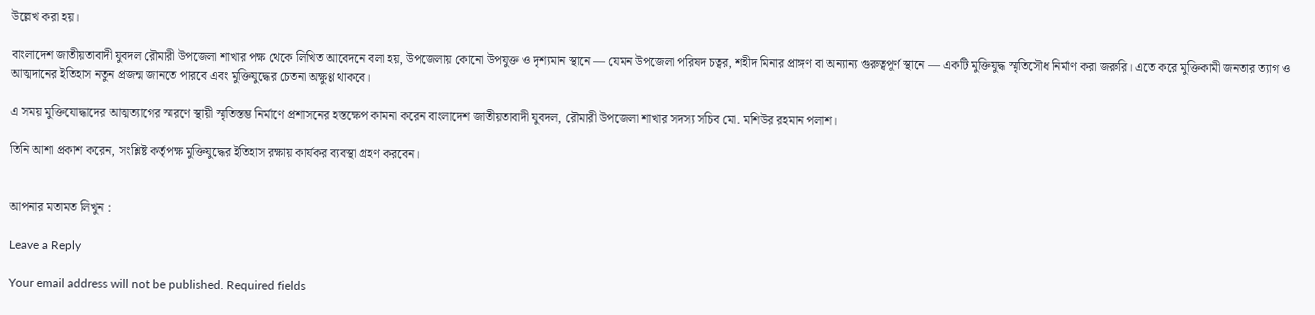উল্লেখ করা হয়।

বাংলাদেশ জাতীয়তাবাদী যুবদল রৌমারী উপজেলা শাখার পক্ষ থেকে লিখিত আবেদনে বলা হয়, উপজেলায় কোনো উপযুক্ত ও দৃশ্যমান স্থানে — যেমন উপজেলা পরিষদ চত্বর, শহীদ মিনার প্রাঙ্গণ বা অন্যান্য গুরুত্বপূর্ণ স্থানে — একটি মুক্তিযুদ্ধ স্মৃতিসৌধ নির্মাণ করা জরুরি। এতে করে মুক্তিকামী জনতার ত্যাগ ও আত্মদানের ইতিহাস নতুন প্রজন্ম জানতে পারবে এবং মুক্তিযুদ্ধের চেতনা অক্ষুণ্ণ থাকবে।

এ সময় মুক্তিযোদ্ধাদের আত্মত্যাগের স্মরণে স্থায়ী স্মৃতিস্তম্ভ নির্মাণে প্রশাসনের হস্তক্ষেপ কামনা করেন বাংলাদেশ জাতীয়তাবাদী যুবদল, রৌমারী উপজেলা শাখার সদস্য সচিব মো. মশিউর রহমান পলাশ।

তিনি আশা প্রকাশ করেন, সংশ্লিষ্ট কর্তৃপক্ষ মুক্তিযুদ্ধের ইতিহাস রক্ষায় কার্যকর ব্যবস্থা গ্রহণ করবেন।


আপনার মতামত লিখুন :

Leave a Reply

Your email address will not be published. Required fields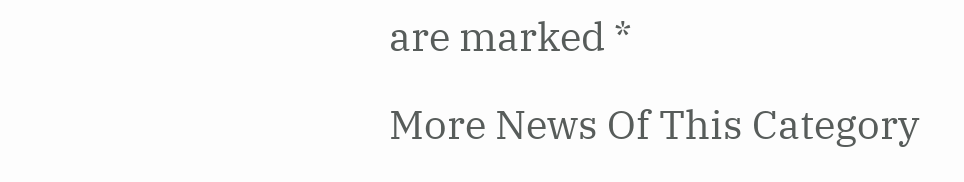are marked *

More News Of This Category